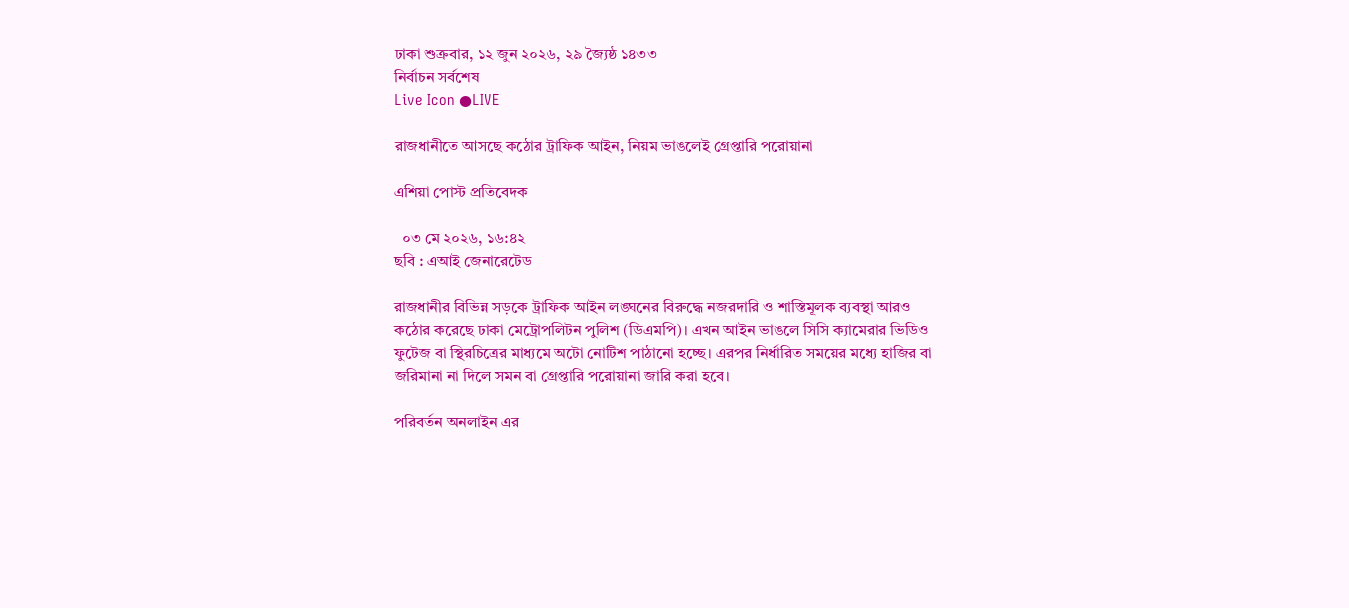ঢাকা শুক্রবার, ১২ জুন ২০২৬, ২৯ জ্যৈষ্ঠ ১৪৩৩
নির্বাচন সর্বশেষ
Live Icon ●LIVE

রাজধানীতে আসছে কঠোর ট্রাফিক আইন, নিয়ম ভাঙলেই গ্রেপ্তারি পরোয়ানা

এশিয়া পোস্ট প্রতিবেদক

  ০৩ মে ২০২৬, ১৬:৪২
ছবি : এআই জেনারেটেড

রাজধানীর বিভিন্ন সড়কে ট্রাফিক আইন লঙ্ঘনের বিরুদ্ধে নজরদারি ও শাস্তিমূলক ব্যবস্থা আরও কঠোর করেছে ঢাকা মেট্রোপলিটন পুলিশ (ডিএমপি)। এখন আইন ভাঙলে সিসি ক্যামেরার ভিডিও ফুটেজ বা স্থিরচিত্রের মাধ্যমে অটো নোটিশ পাঠানো হচ্ছে। এরপর নির্ধারিত সময়ের মধ্যে হাজির বা জরিমানা না দিলে সমন বা গ্রেপ্তারি পরোয়ানা জারি করা হবে।

পরিবর্তন অনলাইন এর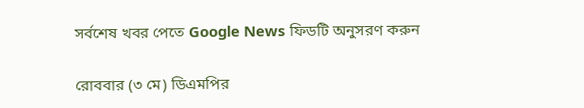সর্বশেষ খবর পেতে Google News ফিডটি অনুসরণ করুন

রোববার (৩ মে) ডিএমপির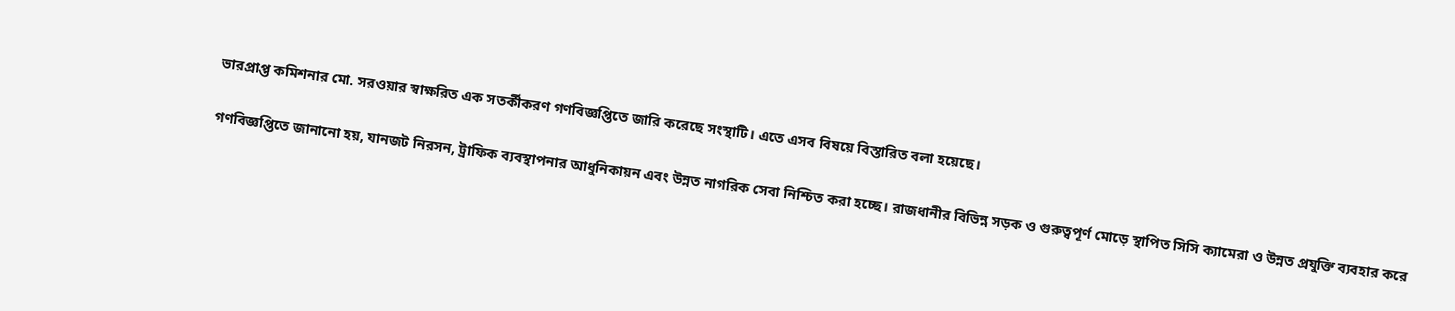ভারপ্রাপ্ত কমিশনার মো. সরওয়ার স্বাক্ষরিত এক সতর্কীকরণ গণবিজ্ঞপ্তিতে জারি করেছে সংস্থাটি। এতে এসব বিষয়ে বিস্তারিত বলা হয়েছে।

গণবিজ্ঞপ্তিতে জানানো হয়, যানজট নিরসন, ট্রাফিক ব্যবস্থাপনার আধুনিকায়ন এবং উন্নত নাগরিক সেবা নিশ্চিত করা হচ্ছে। রাজধানীর বিভিন্ন সড়ক ও গুরুত্বপূর্ণ মোড়ে স্থাপিত সিসি ক্যামেরা ও উন্নত প্রযুক্তি ব্যবহার করে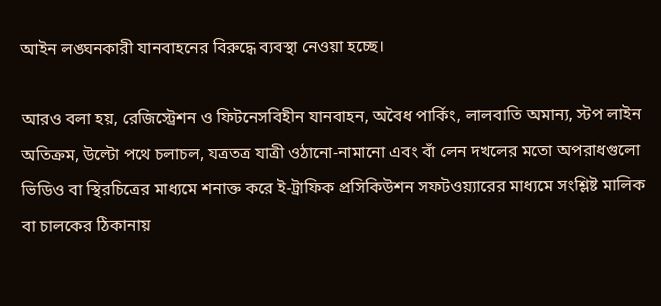আইন লঙ্ঘনকারী যানবাহনের বিরুদ্ধে ব্যবস্থা নেওয়া হচ্ছে।

আরও বলা হয়, রেজিস্ট্রেশন ও ফিটনেসবিহীন যানবাহন, অবৈধ পার্কিং, লালবাতি অমান্য, স্টপ লাইন অতিক্রম, উল্টো পথে চলাচল, যত্রতত্র যাত্রী ওঠানো-নামানো এবং বাঁ লেন দখলের মতো অপরাধগুলো ভিডিও বা স্থিরচিত্রের মাধ্যমে শনাক্ত করে ই-ট্রাফিক প্রসিকিউশন সফটওয়্যারের মাধ্যমে সংশ্লিষ্ট মালিক বা চালকের ঠিকানায়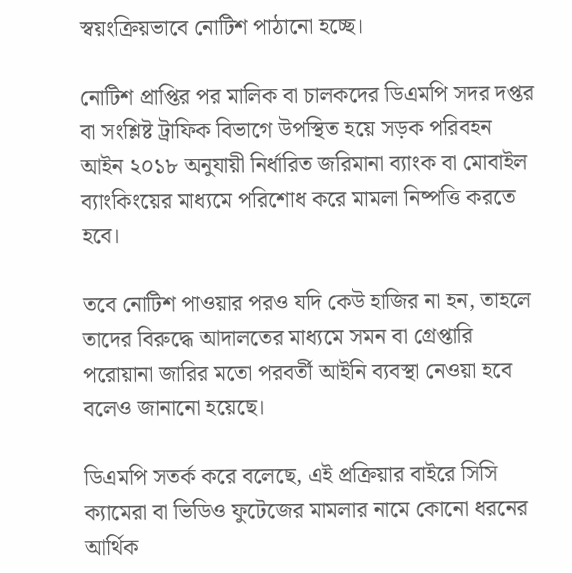স্বয়ংক্রিয়ভাবে নোটিশ পাঠানো হচ্ছে।

নোটিশ প্রাপ্তির পর মালিক বা চালকদের ডিএমপি সদর দপ্তর বা সংশ্লিষ্ট ট্রাফিক বিভাগে উপস্থিত হয়ে সড়ক পরিবহন আইন ২০১৮ অনুযায়ী নির্ধারিত জরিমানা ব্যাংক বা মোবাইল ব্যাংকিংয়ের মাধ্যমে পরিশোধ করে মামলা নিষ্পত্তি করতে হবে।

তবে নোটিশ পাওয়ার পরও যদি কেউ হাজির না হন, তাহলে তাদের বিরুদ্ধে আদালতের মাধ্যমে সমন বা গ্রেপ্তারি পরোয়ানা জারির মতো পরবর্তী আইনি ব্যবস্থা নেওয়া হবে বলেও জানানো হয়েছে।

ডিএমপি সতর্ক করে বলেছে, এই প্রক্রিয়ার বাইরে সিসি ক্যামেরা বা ভিডিও ফুটেজের মামলার নামে কোনো ধরনের আর্থিক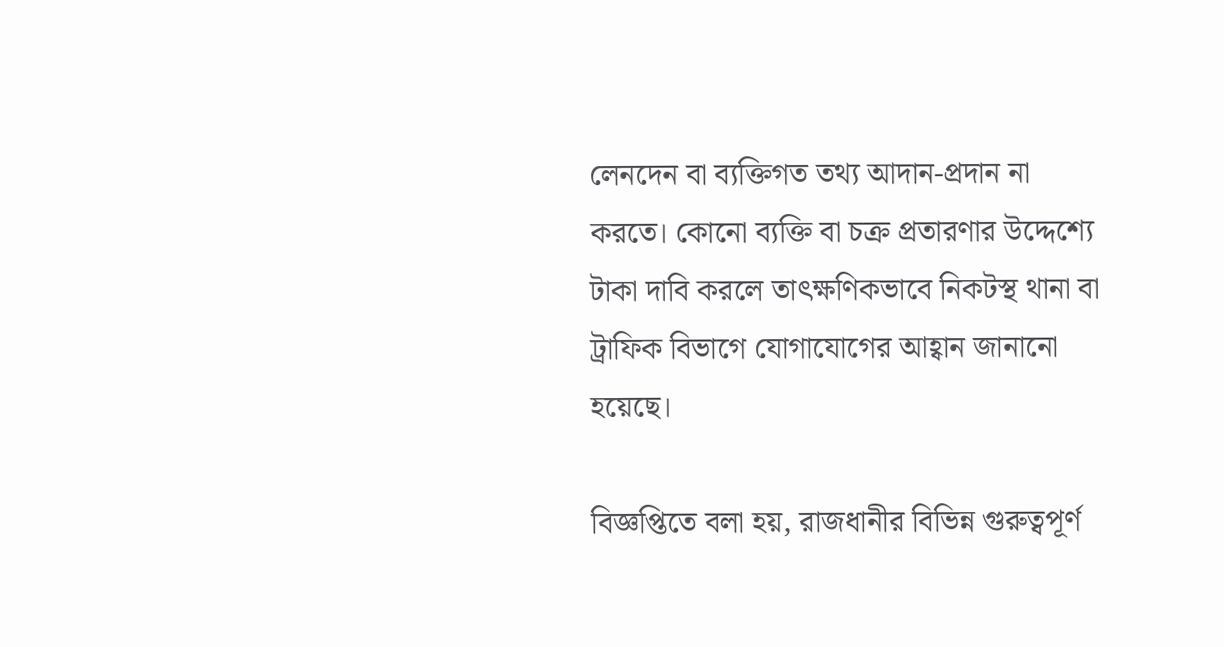লেনদেন বা ব্যক্তিগত তথ্য আদান-প্রদান না করতে। কোনো ব্যক্তি বা চক্র প্রতারণার উদ্দেশ্যে টাকা দাবি করলে তাৎক্ষণিকভাবে নিকটস্থ থানা বা ট্রাফিক বিভাগে যোগাযোগের আহ্বান জানানো হয়েছে।

বিজ্ঞপ্তিতে বলা হয়, রাজধানীর বিভিন্ন গুরুত্বপূর্ণ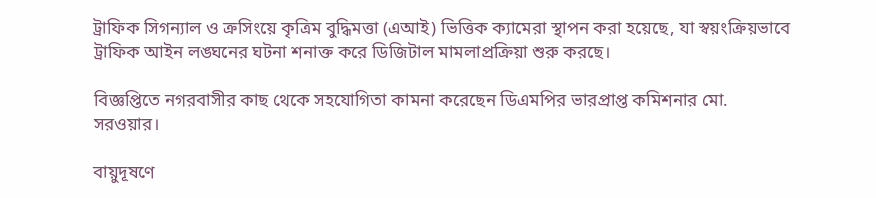ট্রাফিক সিগন্যাল ও ক্রসিংয়ে কৃত্রিম বুদ্ধিমত্তা (এআই) ভিত্তিক ক্যামেরা স্থাপন করা হয়েছে, যা স্বয়ংক্রিয়ভাবে ট্রাফিক আইন লঙ্ঘনের ঘটনা শনাক্ত করে ডিজিটাল মামলাপ্রক্রিয়া শুরু করছে।

বিজ্ঞপ্তিতে নগরবাসীর কাছ থেকে সহযোগিতা কামনা করেছেন ডিএমপির ভারপ্রাপ্ত কমিশনার মো. সরওয়ার।

বায়ুদূষণে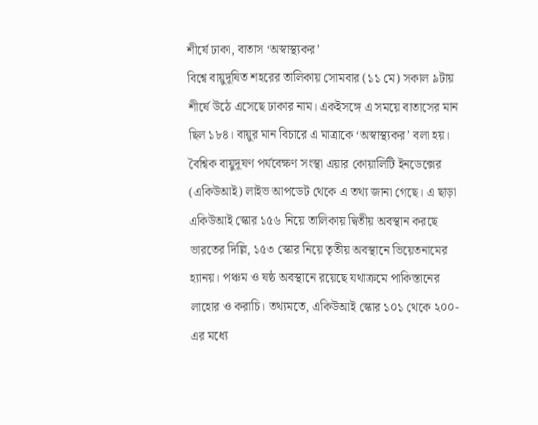শীর্ষে ঢাকা, বাতাস ‘অস্বাস্থ্যকর’
বিশ্বে বায়ুদূষিত শহরের তালিকায় সোমবার (১১ মে) সকাল ৯টায় শীর্ষে উঠে এসেছে ঢাকার নাম। একইসঙ্গে এ সময়ে বাতাসের মান ছিল ১৮৪। বায়ুর মান বিচারে এ মাত্রাকে ‘অস্বাস্থ্যকর’ বলা হয়। বৈশ্বিক বায়ুদূষণ পর্যবেক্ষণ সংস্থা এয়ার কোয়ালিটি ইনডেক্সের (একিউআই) লাইভ আপডেট থেকে এ তথ্য জানা গেছে। এ ছাড়া একিউআই স্কোর ১৫৬ নিয়ে তালিকায় দ্বিতীয় অবস্থান করছে ভারতের দিল্লি, ১৫৩ স্কোর নিয়ে তৃতীয় অবস্থানে ভিয়েতনামের হ্যানয়। পঞ্চম ও ষষ্ঠ অবস্থানে রয়েছে যথাক্রমে পাকিস্তানের লাহোর ও করাচি। তথ্যমতে, একিউআই স্কোর ১০১ থেকে ২০০-এর মধ্যে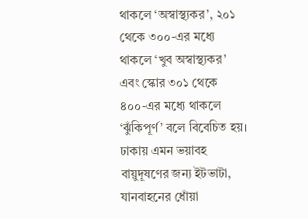থাকলে ‘অস্বাস্থ্যকর’, ২০১ থেকে ৩০০-এর মধ্যে থাকলে ‘খুব অস্বাস্থ্যকর’ এবং স্কোর ৩০১ থেকে ৪০০-এর মধ্যে থাকলে ‘ঝুঁকিপূর্ণ’ বলে বিবেচিত হয়। ঢাকায় এমন ভয়াবহ বায়ুদূষণের জন্য ইটভাটা, যানবাহনের ধোঁয়া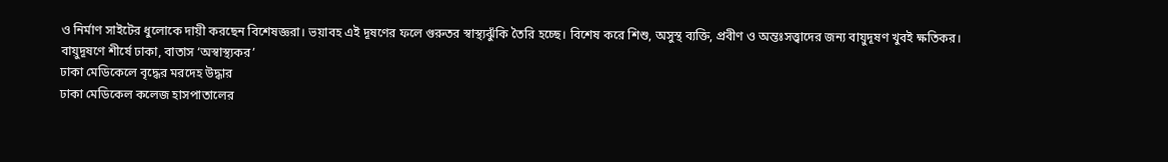ও নির্মাণ সাইটের ধুলোকে দায়ী করছেন বিশেষজ্ঞরা। ভয়াবহ এই দূষণের ফলে গুরুতর স্বাস্থ্যঝুঁকি তৈরি হচ্ছে। বিশেষ করে শিশু, অসুস্থ ব্যক্তি, প্রবীণ ও অন্তঃসত্ত্বাদের জন্য বায়ুদূষণ খুবই ক্ষতিকর।
বায়ুদূষণে শীর্ষে ঢাকা, বাতাস ‘অস্বাস্থ্যকর’
ঢাকা মেডিকেলে বৃদ্ধের মরদেহ উদ্ধার
ঢাকা মেডিকেল কলেজ হাসপাতালের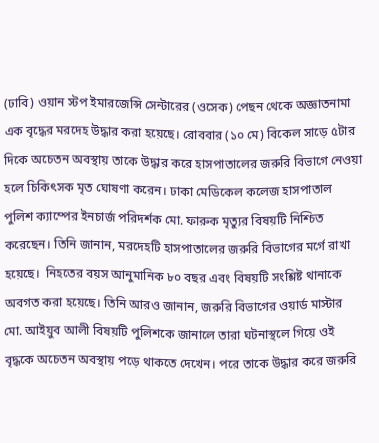(ঢাবি) ওয়ান স্টপ ইমারজেন্সি সেন্টারের (ওসেক) পেছন থেকে অজ্ঞাতনামা এক বৃদ্ধের মরদেহ উদ্ধার করা হয়েছে। রোববার (১০ মে) বিকেল সাড়ে ৫টার দিকে অচেতন অবস্থায় তাকে উদ্ধার করে হাসপাতালের জরুরি বিভাগে নেওয়া হলে চিকিৎসক মৃত ঘোষণা করেন। ঢাকা মেডিকেল কলেজ হাসপাতাল পুলিশ ক্যাম্পের ইনচার্জ পরিদর্শক মো. ফারুক মৃত্যুর বিষয়টি নিশ্চিত করেছেন। তিনি জানান, মরদেহটি হাসপাতালের জরুরি বিভাগের মর্গে রাখা হয়েছে।  নিহতের বয়স আনুমানিক ৮০ বছর এবং বিষয়টি সংশ্লিষ্ট থানাকে অবগত করা হয়েছে। তিনি আরও জানান, জরুরি বিভাগের ওয়ার্ড মাস্টার মো. আইয়ুব আলী বিষয়টি পুলিশকে জানালে তারা ঘটনাস্থলে গিয়ে ওই বৃদ্ধকে অচেতন অবস্থায় পড়ে থাকতে দেখেন। পরে তাকে উদ্ধার করে জরুরি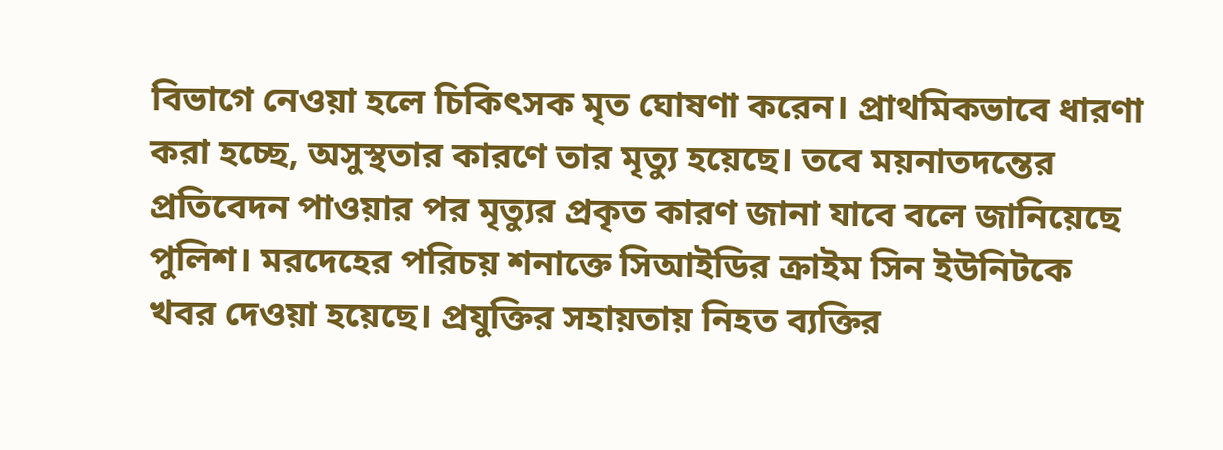বিভাগে নেওয়া হলে চিকিৎসক মৃত ঘোষণা করেন। প্রাথমিকভাবে ধারণা করা হচ্ছে, অসুস্থতার কারণে তার মৃত্যু হয়েছে। তবে ময়নাতদন্তের প্রতিবেদন পাওয়ার পর মৃত্যুর প্রকৃত কারণ জানা যাবে বলে জানিয়েছে পুলিশ। মরদেহের পরিচয় শনাক্তে সিআইডির ক্রাইম সিন ইউনিটকে খবর দেওয়া হয়েছে। প্রযুক্তির সহায়তায় নিহত ব্যক্তির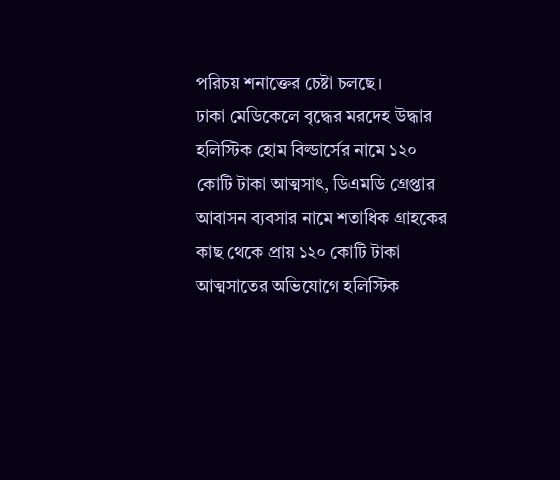পরিচয় শনাক্তের চেষ্টা চলছে।
ঢাকা মেডিকেলে বৃদ্ধের মরদেহ উদ্ধার
হলিস্টিক হোম বিল্ডার্সের নামে ১২০ কোটি টাকা আত্মসাৎ, ডিএমডি গ্রেপ্তার
আবাসন ব্যবসার নামে শতাধিক গ্রাহকের কাছ থেকে প্রায় ১২০ কোটি টাকা আত্মসাতের অভিযোগে হলিস্টিক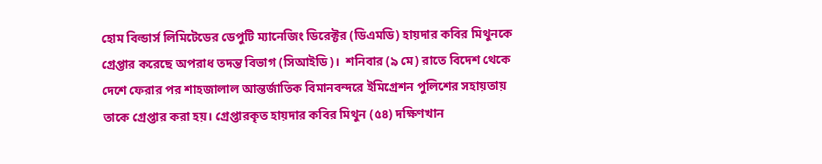হোম বিল্ডার্স লিমিটেডের ডেপুটি ম্যানেজিং ডিরেক্টর (ডিএমডি) হায়দার কবির মিথুনকে গ্রেপ্তার করেছে অপরাধ তদন্ত বিভাগ (সিআইডি)।  শনিবার (৯ মে) রাতে বিদেশ থেকে দেশে ফেরার পর শাহজালাল আন্তর্জাতিক বিমানবন্দরে ইমিগ্রেশন পুলিশের সহায়তায় তাকে গ্রেপ্তার করা হয়। গ্রেপ্তারকৃত হায়দার কবির মিথুন (৫৪) দক্ষিণখান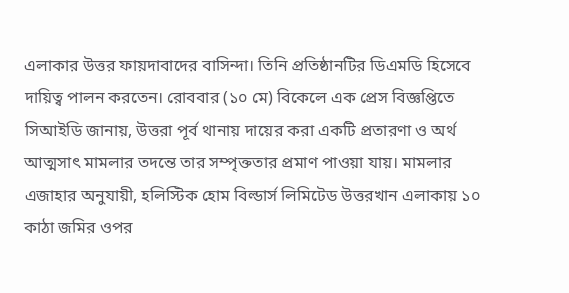এলাকার উত্তর ফায়দাবাদের বাসিন্দা। তিনি প্রতিষ্ঠানটির ডিএমডি হিসেবে দায়িত্ব পালন করতেন। রোববার (১০ মে) বিকেলে এক প্রেস বিজ্ঞপ্তিতে সিআইডি জানায়, উত্তরা পূর্ব থানায় দায়ের করা একটি প্রতারণা ও অর্থ আত্মসাৎ মামলার তদন্তে তার সম্পৃক্ততার প্রমাণ পাওয়া যায়। মামলার এজাহার অনুযায়ী, হলিস্টিক হোম বিল্ডার্স লিমিটেড উত্তরখান এলাকায় ১০ কাঠা জমির ওপর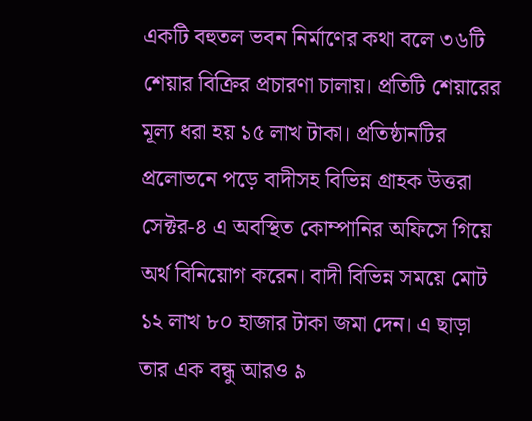একটি বহুতল ভবন নির্মাণের কথা বলে ৩৬টি শেয়ার বিক্রির প্রচারণা চালায়। প্রতিটি শেয়ারের মূল্য ধরা হয় ১৫ লাখ টাকা। প্রতিষ্ঠানটির প্রলোভনে পড়ে বাদীসহ বিভিন্ন গ্রাহক উত্তরা সেক্টর-৪ এ অবস্থিত কোম্পানির অফিসে গিয়ে অর্থ বিনিয়োগ করেন। বাদী বিভিন্ন সময়ে মোট ১২ লাখ ৮০ হাজার টাকা জমা দেন। এ ছাড়া তার এক বন্ধু আরও ৯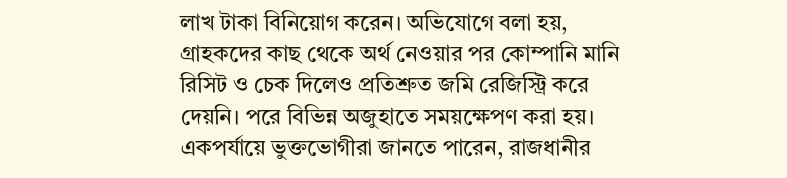লাখ টাকা বিনিয়োগ করেন। অভিযোগে বলা হয়, গ্রাহকদের কাছ থেকে অর্থ নেওয়ার পর কোম্পানি মানি রিসিট ও চেক দিলেও প্রতিশ্রুত জমি রেজিস্ট্রি করে দেয়নি। পরে বিভিন্ন অজুহাতে সময়ক্ষেপণ করা হয়। একপর্যায়ে ভুক্তভোগীরা জানতে পারেন, রাজধানীর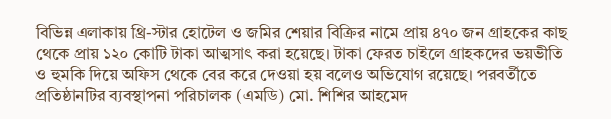বিভিন্ন এলাকায় থ্রি-স্টার হোটেল ও জমির শেয়ার বিক্রির নামে প্রায় ৪৭০ জন গ্রাহকের কাছ থেকে প্রায় ১২০ কোটি টাকা আত্মসাৎ করা হয়েছে। টাকা ফেরত চাইলে গ্রাহকদের ভয়ভীতি ও হুমকি দিয়ে অফিস থেকে বের করে দেওয়া হয় বলেও অভিযোগ রয়েছে। পরবর্তীতে প্রতিষ্ঠানটির ব্যবস্থাপনা পরিচালক (এমডি) মো. শিশির আহমেদ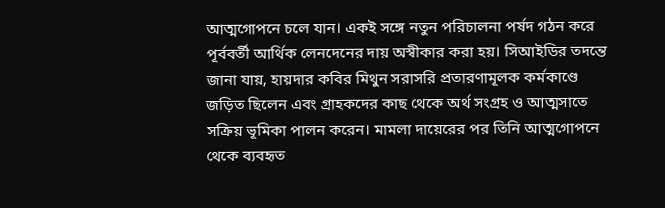আত্মগোপনে চলে যান। একই সঙ্গে নতুন পরিচালনা পর্ষদ গঠন করে পূর্ববর্তী আর্থিক লেনদেনের দায় অস্বীকার করা হয়। সিআইডির তদন্তে জানা যায়, হায়দার কবির মিথুন সরাসরি প্রতারণামূলক কর্মকাণ্ডে জড়িত ছিলেন এবং গ্রাহকদের কাছ থেকে অর্থ সংগ্রহ ও আত্মসাতে সক্রিয় ভূমিকা পালন করেন। মামলা দায়েরের পর তিনি আত্মগোপনে থেকে ব্যবহৃত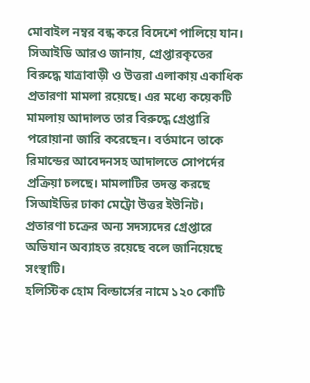মোবাইল নম্বর বন্ধ করে বিদেশে পালিয়ে যান। সিআইডি আরও জানায়, গ্রেপ্তারকৃতের বিরুদ্ধে যাত্রাবাড়ী ও উত্তরা এলাকায় একাধিক প্রতারণা মামলা রয়েছে। এর মধ্যে কয়েকটি মামলায় আদালত তার বিরুদ্ধে গ্রেপ্তারি পরোয়ানা জারি করেছেন। বর্তমানে তাকে রিমান্ডের আবেদনসহ আদালতে সোপর্দের প্রক্রিয়া চলছে। মামলাটির তদন্ত করছে সিআইডির ঢাকা মেট্রো উত্তর ইউনিট। প্রতারণা চক্রের অন্য সদস্যদের গ্রেপ্তারে অভিযান অব্যাহত রয়েছে বলে জানিয়েছে সংস্থাটি।
হলিস্টিক হোম বিল্ডার্সের নামে ১২০ কোটি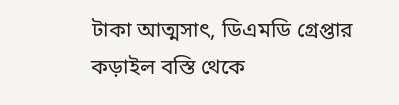টাকা আত্মসাৎ, ডিএমডি গ্রেপ্তার
কড়াইল বস্তি থেকে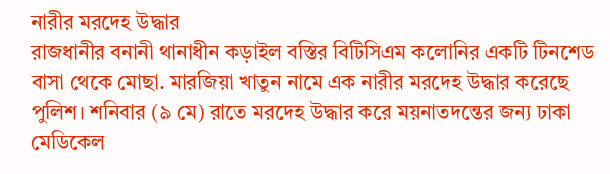নারীর মরদেহ উদ্ধার
রাজধানীর বনানী থানাধীন কড়াইল বস্তির বিটিসিএম কলোনির একটি টিনশেড বাসা থেকে মোছা. মারজিয়া খাতুন নামে এক নারীর মরদেহ উদ্ধার করেছে পুলিশ। শনিবার (৯ মে) রাতে মরদেহ উদ্ধার করে ময়নাতদন্তের জন্য ঢাকা মেডিকেল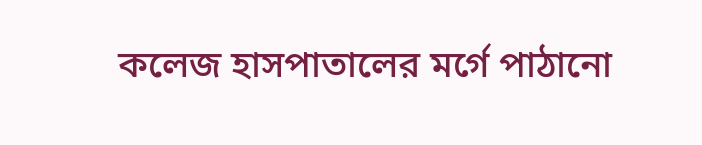কলেজ হাসপাতালের মর্গে পাঠানো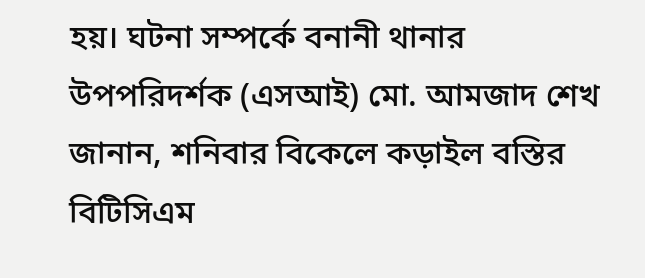হয়। ঘটনা সম্পর্কে বনানী থানার উপপরিদর্শক (এসআই) মো. আমজাদ শেখ জানান, শনিবার বিকেলে কড়াইল বস্তির বিটিসিএম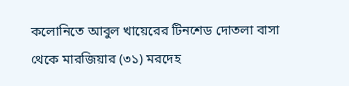কলোনিতে আবুল খায়েরের টিনশেড দোতলা বাসা থেকে মারজিয়ার (৩১) মরদেহ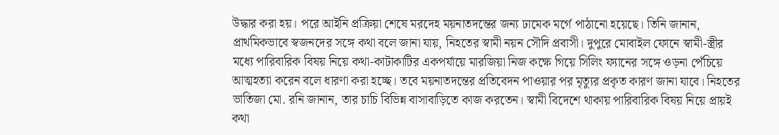উদ্ধার করা হয়। পরে আইনি প্রক্রিয়া শেষে মরদেহ ময়নাতদন্তের জন্য ঢামেক মর্গে পাঠানো হয়েছে। তিনি জানান, প্রাথমিকভাবে স্বজনদের সঙ্গে কথা বলে জানা যায়, নিহতের স্বামী নয়ন সৌদি প্রবাসী। দুপুরে মোবাইল ফোনে স্বামী-স্ত্রীর মধ্যে পারিবারিক বিষয় নিয়ে কথা-কাটাকাটির একপর্যায়ে মারজিয়া নিজ কক্ষে গিয়ে সিলিং ফ্যানের সঙ্গে ওড়না পেঁচিয়ে আত্মহত্যা করেন বলে ধারণা করা হচ্ছে। তবে ময়নাতদন্তের প্রতিবেদন পাওয়ার পর মৃত্যুর প্রকৃত কারণ জানা যাবে। নিহতের ভাতিজা মো. রনি জানান, তার চাচি বিভিন্ন বাসাবাড়িতে কাজ করতেন। স্বামী বিদেশে থাকায় পারিবারিক বিষয় নিয়ে প্রায়ই কথা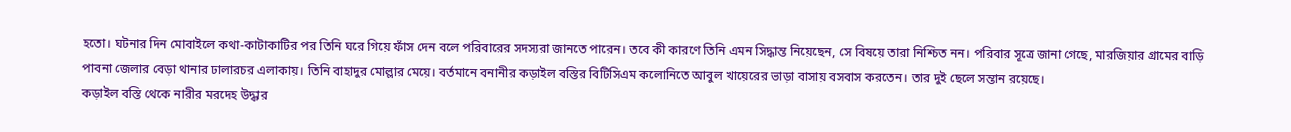হতো। ঘটনার দিন মোবাইলে কথা-কাটাকাটির পর তিনি ঘরে গিয়ে ফাঁস দেন বলে পরিবারের সদস্যরা জানতে পারেন। তবে কী কারণে তিনি এমন সিদ্ধান্ত নিয়েছেন, সে বিষয়ে তারা নিশ্চিত নন। পরিবার সূত্রে জানা গেছে, মারজিয়ার গ্রামের বাড়ি পাবনা জেলার বেড়া থানার ঢালারচর এলাকায়। তিনি বাহাদুর মোল্লার মেয়ে। বর্তমানে বনানীর কড়াইল বস্তির বিটিসিএম কলোনিতে আবুল খায়েরের ভাড়া বাসায় বসবাস করতেন। তার দুই ছেলে সন্তান রয়েছে।
কড়াইল বস্তি থেকে নারীর মরদেহ উদ্ধার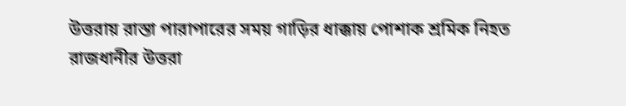উত্তরায় রাস্তা পারাপারের সময় গাড়ির ধাক্কায় পোশাক শ্রমিক নিহত
রাজধানীর উত্তরা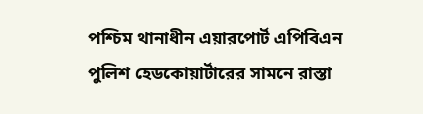পশ্চিম থানাধীন এয়ারপোর্ট এপিবিএন পুলিশ হেডকোয়ার্টারের সামনে রাস্তা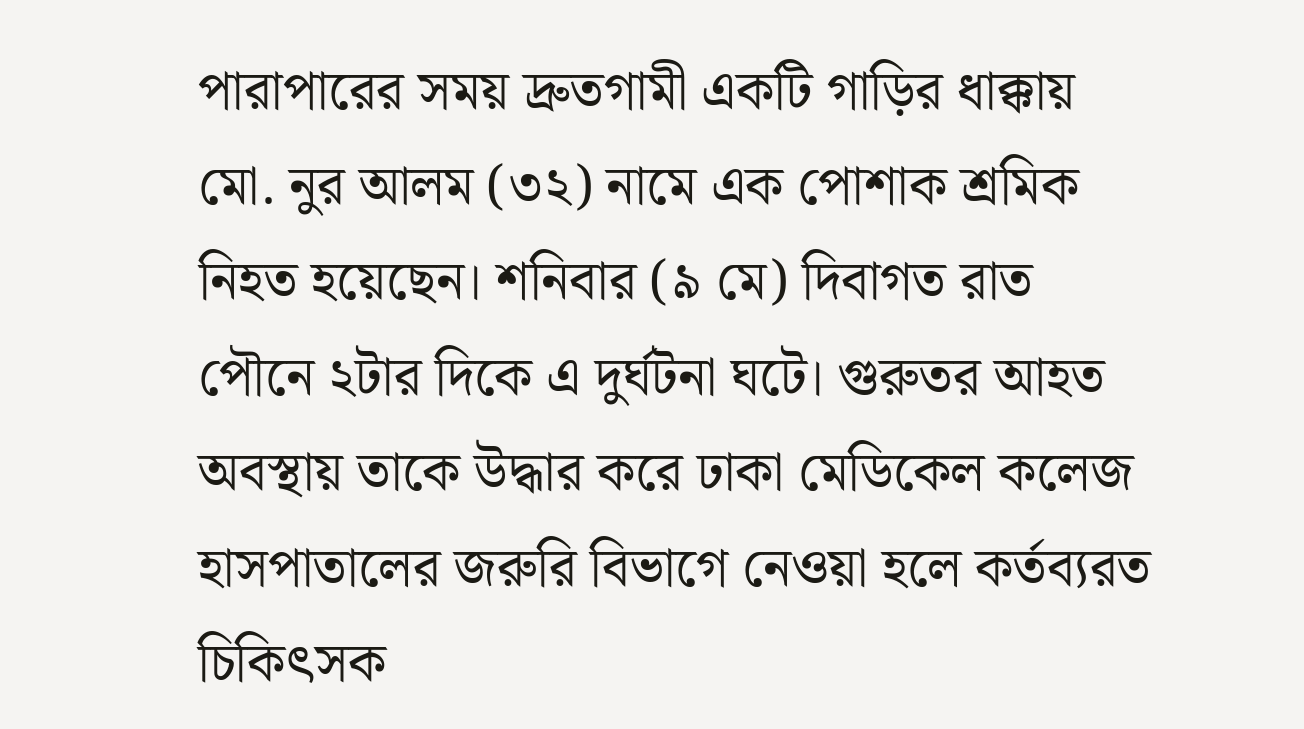পারাপারের সময় দ্রুতগামী একটি গাড়ির ধাক্কায় মো. নুর আলম (৩২) নামে এক পোশাক শ্রমিক নিহত হয়েছেন। শনিবার (৯ মে) দিবাগত রাত পৌনে ২টার দিকে এ দুর্ঘটনা ঘটে। গুরুতর আহত অবস্থায় তাকে উদ্ধার করে ঢাকা মেডিকেল কলেজ হাসপাতালের জরুরি বিভাগে নেওয়া হলে কর্তব্যরত চিকিৎসক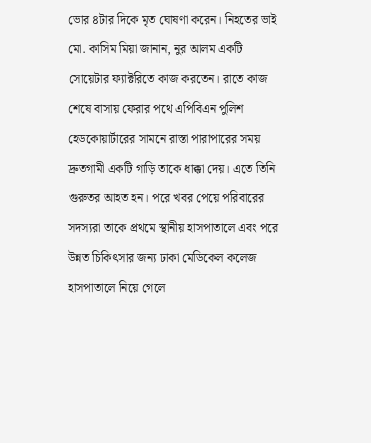ভোর ৪টার দিকে মৃত ঘোষণা করেন। নিহতের ভাই মো. কাসিম মিয়া জানান, নুর আলম একটি সোয়েটার ফ্যাক্টরিতে কাজ করতেন। রাতে কাজ শেষে বাসায় ফেরার পথে এপিবিএন পুলিশ হেডকোয়ার্টারের সামনে রাস্তা পারাপারের সময় দ্রুতগামী একটি গাড়ি তাকে ধাক্কা দেয়। এতে তিনি গুরুতর আহত হন। পরে খবর পেয়ে পরিবারের সদস্যরা তাকে প্রথমে স্থানীয় হাসপাতালে এবং পরে উন্নত চিকিৎসার জন্য ঢাকা মেডিকেল কলেজ হাসপাতালে নিয়ে গেলে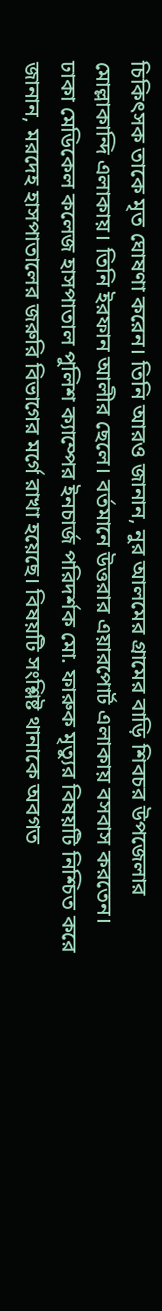চিকিৎসক তাকে মৃত ঘোষণা করেন। তিনি আরও জানান, নুর আলমের গ্রামের বাড়ি শিবচর উপজেলার মোল্লাকান্দি এলাকায়। তিনি ইরফান আলীর ছেলে। বর্তমানে উত্তরার এয়ারপোর্ট এলাকায় বসবাস করতেন। ঢাকা মেডিকেল কলেজ হাসপাতাল পুলিশ ক্যাম্পের ইনচার্জ পরিদর্শক মো. ফারুক মৃত্যুর বিষয়টি নিশ্চিত করে জানান, মরদেহ হাসপাতালের জরুরি বিভাগের মর্গে রাখা হয়েছে। বিষয়টি সংশ্লিষ্ট থানাকে অবগত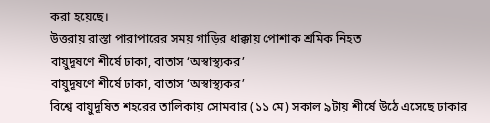করা হয়েছে।
উত্তরায় রাস্তা পারাপারের সময় গাড়ির ধাক্কায় পোশাক শ্রমিক নিহত
বায়ুদূষণে শীর্ষে ঢাকা, বাতাস ‘অস্বাস্থ্যকর’
বায়ুদূষণে শীর্ষে ঢাকা, বাতাস ‘অস্বাস্থ্যকর’
বিশ্বে বায়ুদূষিত শহরের তালিকায় সোমবার (১১ মে) সকাল ৯টায় শীর্ষে উঠে এসেছে ঢাকার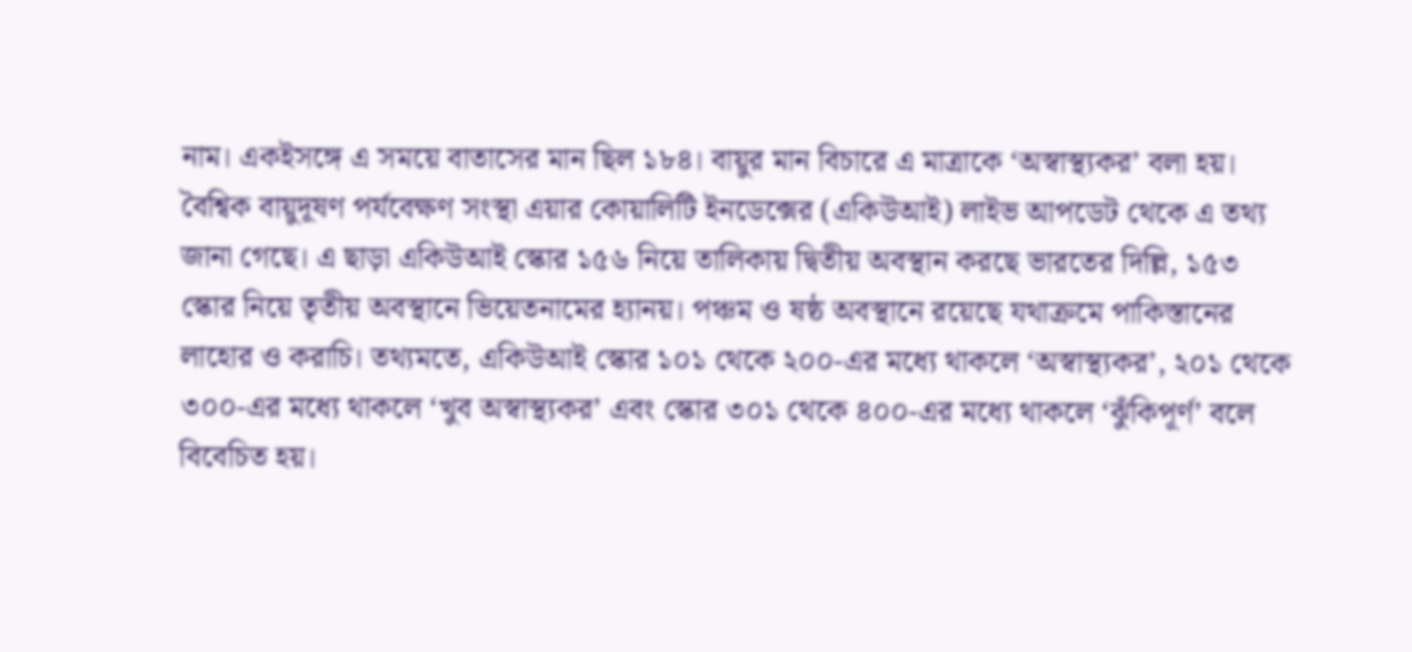নাম। একইসঙ্গে এ সময়ে বাতাসের মান ছিল ১৮৪। বায়ুর মান বিচারে এ মাত্রাকে ‘অস্বাস্থ্যকর’ বলা হয়। বৈশ্বিক বায়ুদূষণ পর্যবেক্ষণ সংস্থা এয়ার কোয়ালিটি ইনডেক্সের (একিউআই) লাইভ আপডেট থেকে এ তথ্য জানা গেছে। এ ছাড়া একিউআই স্কোর ১৫৬ নিয়ে তালিকায় দ্বিতীয় অবস্থান করছে ভারতের দিল্লি, ১৫৩ স্কোর নিয়ে তৃতীয় অবস্থানে ভিয়েতনামের হ্যানয়। পঞ্চম ও ষষ্ঠ অবস্থানে রয়েছে যথাক্রমে পাকিস্তানের লাহোর ও করাচি। তথ্যমতে, একিউআই স্কোর ১০১ থেকে ২০০-এর মধ্যে থাকলে ‘অস্বাস্থ্যকর’, ২০১ থেকে ৩০০-এর মধ্যে থাকলে ‘খুব অস্বাস্থ্যকর’ এবং স্কোর ৩০১ থেকে ৪০০-এর মধ্যে থাকলে ‘ঝুঁকিপূর্ণ’ বলে বিবেচিত হয়।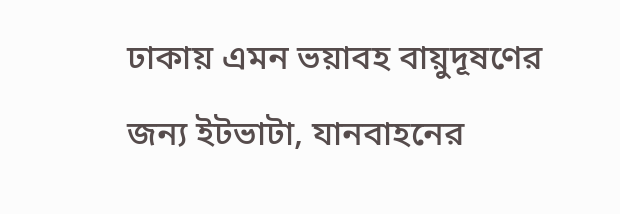ঢাকায় এমন ভয়াবহ বায়ুদূষণের জন্য ইটভাটা, যানবাহনের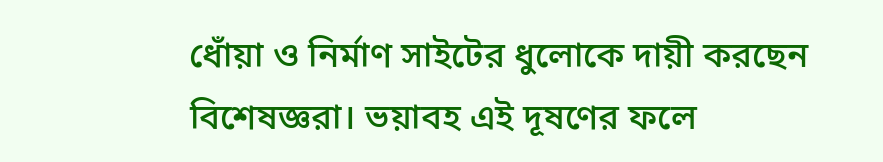ধোঁয়া ও নির্মাণ সাইটের ধুলোকে দায়ী করছেন বিশেষজ্ঞরা। ভয়াবহ এই দূষণের ফলে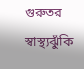গুরুতর স্বাস্থ্যঝুঁকি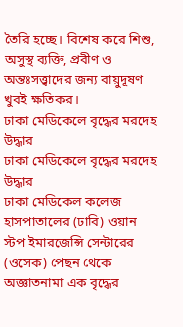তৈরি হচ্ছে। বিশেষ করে শিশু, অসুস্থ ব্যক্তি, প্রবীণ ও অন্তঃসত্ত্বাদের জন্য বায়ুদূষণ খুবই ক্ষতিকর।
ঢাকা মেডিকেলে বৃদ্ধের মরদেহ উদ্ধার
ঢাকা মেডিকেলে বৃদ্ধের মরদেহ উদ্ধার
ঢাকা মেডিকেল কলেজ হাসপাতালের (ঢাবি) ওয়ান স্টপ ইমারজেন্সি সেন্টারের (ওসেক) পেছন থেকে অজ্ঞাতনামা এক বৃদ্ধের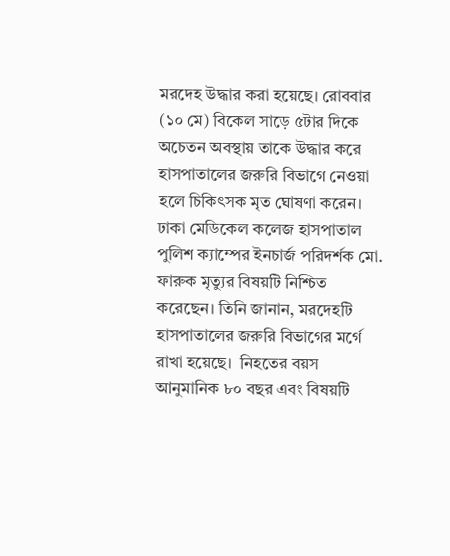মরদেহ উদ্ধার করা হয়েছে। রোববার (১০ মে) বিকেল সাড়ে ৫টার দিকে অচেতন অবস্থায় তাকে উদ্ধার করে হাসপাতালের জরুরি বিভাগে নেওয়া হলে চিকিৎসক মৃত ঘোষণা করেন। ঢাকা মেডিকেল কলেজ হাসপাতাল পুলিশ ক্যাম্পের ইনচার্জ পরিদর্শক মো. ফারুক মৃত্যুর বিষয়টি নিশ্চিত করেছেন। তিনি জানান, মরদেহটি হাসপাতালের জরুরি বিভাগের মর্গে রাখা হয়েছে।  নিহতের বয়স আনুমানিক ৮০ বছর এবং বিষয়টি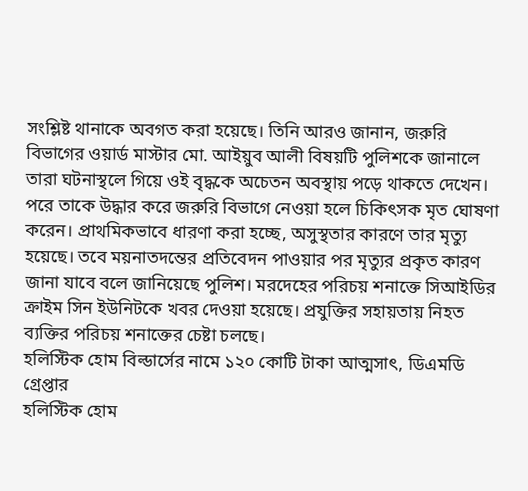সংশ্লিষ্ট থানাকে অবগত করা হয়েছে। তিনি আরও জানান, জরুরি বিভাগের ওয়ার্ড মাস্টার মো. আইয়ুব আলী বিষয়টি পুলিশকে জানালে তারা ঘটনাস্থলে গিয়ে ওই বৃদ্ধকে অচেতন অবস্থায় পড়ে থাকতে দেখেন। পরে তাকে উদ্ধার করে জরুরি বিভাগে নেওয়া হলে চিকিৎসক মৃত ঘোষণা করেন। প্রাথমিকভাবে ধারণা করা হচ্ছে, অসুস্থতার কারণে তার মৃত্যু হয়েছে। তবে ময়নাতদন্তের প্রতিবেদন পাওয়ার পর মৃত্যুর প্রকৃত কারণ জানা যাবে বলে জানিয়েছে পুলিশ। মরদেহের পরিচয় শনাক্তে সিআইডির ক্রাইম সিন ইউনিটকে খবর দেওয়া হয়েছে। প্রযুক্তির সহায়তায় নিহত ব্যক্তির পরিচয় শনাক্তের চেষ্টা চলছে।
হলিস্টিক হোম বিল্ডার্সের নামে ১২০ কোটি টাকা আত্মসাৎ, ডিএমডি গ্রেপ্তার
হলিস্টিক হোম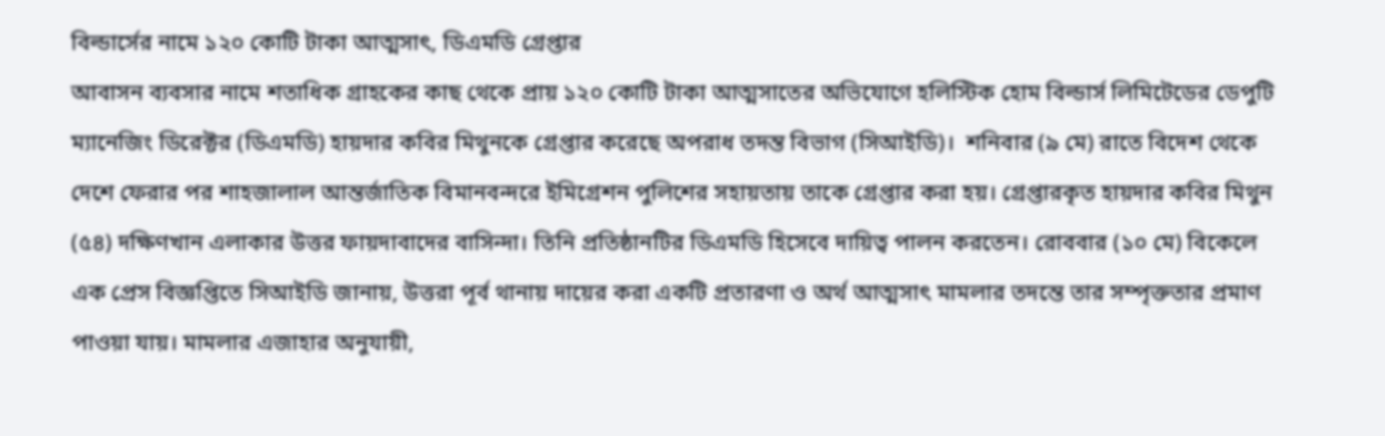বিল্ডার্সের নামে ১২০ কোটি টাকা আত্মসাৎ, ডিএমডি গ্রেপ্তার
আবাসন ব্যবসার নামে শতাধিক গ্রাহকের কাছ থেকে প্রায় ১২০ কোটি টাকা আত্মসাতের অভিযোগে হলিস্টিক হোম বিল্ডার্স লিমিটেডের ডেপুটি ম্যানেজিং ডিরেক্টর (ডিএমডি) হায়দার কবির মিথুনকে গ্রেপ্তার করেছে অপরাধ তদন্ত বিভাগ (সিআইডি)।  শনিবার (৯ মে) রাতে বিদেশ থেকে দেশে ফেরার পর শাহজালাল আন্তর্জাতিক বিমানবন্দরে ইমিগ্রেশন পুলিশের সহায়তায় তাকে গ্রেপ্তার করা হয়। গ্রেপ্তারকৃত হায়দার কবির মিথুন (৫৪) দক্ষিণখান এলাকার উত্তর ফায়দাবাদের বাসিন্দা। তিনি প্রতিষ্ঠানটির ডিএমডি হিসেবে দায়িত্ব পালন করতেন। রোববার (১০ মে) বিকেলে এক প্রেস বিজ্ঞপ্তিতে সিআইডি জানায়, উত্তরা পূর্ব থানায় দায়ের করা একটি প্রতারণা ও অর্থ আত্মসাৎ মামলার তদন্তে তার সম্পৃক্ততার প্রমাণ পাওয়া যায়। মামলার এজাহার অনুযায়ী,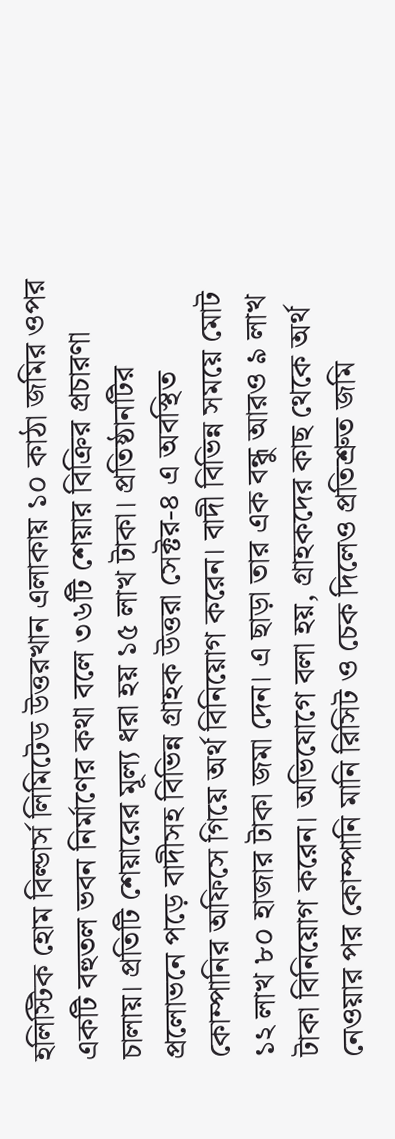হলিস্টিক হোম বিল্ডার্স লিমিটেড উত্তরখান এলাকায় ১০ কাঠা জমির ওপর একটি বহুতল ভবন নির্মাণের কথা বলে ৩৬টি শেয়ার বিক্রির প্রচারণা চালায়। প্রতিটি শেয়ারের মূল্য ধরা হয় ১৫ লাখ টাকা। প্রতিষ্ঠানটির প্রলোভনে পড়ে বাদীসহ বিভিন্ন গ্রাহক উত্তরা সেক্টর-৪ এ অবস্থিত কোম্পানির অফিসে গিয়ে অর্থ বিনিয়োগ করেন। বাদী বিভিন্ন সময়ে মোট ১২ লাখ ৮০ হাজার টাকা জমা দেন। এ ছাড়া তার এক বন্ধু আরও ৯ লাখ টাকা বিনিয়োগ করেন। অভিযোগে বলা হয়, গ্রাহকদের কাছ থেকে অর্থ নেওয়ার পর কোম্পানি মানি রিসিট ও চেক দিলেও প্রতিশ্রুত জমি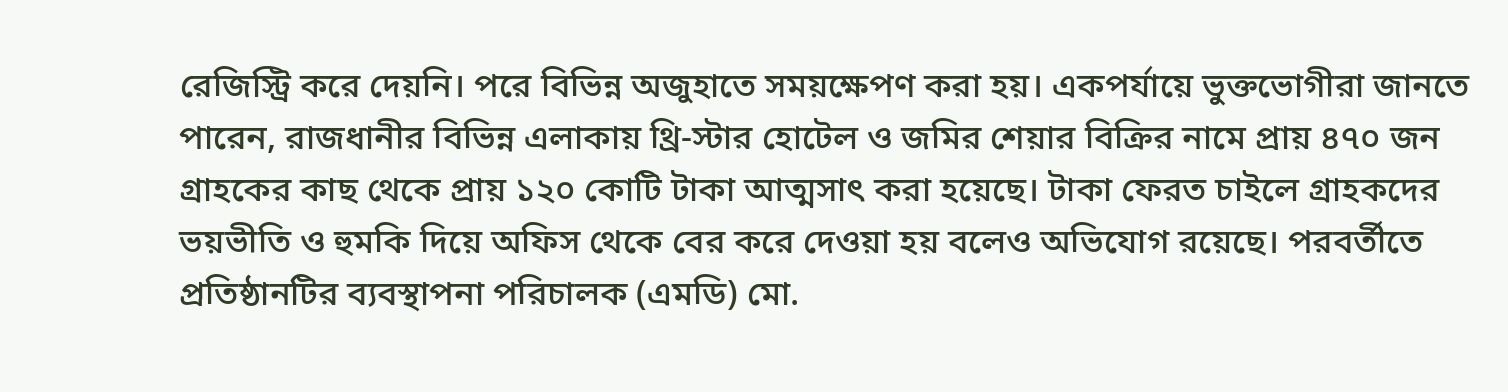রেজিস্ট্রি করে দেয়নি। পরে বিভিন্ন অজুহাতে সময়ক্ষেপণ করা হয়। একপর্যায়ে ভুক্তভোগীরা জানতে পারেন, রাজধানীর বিভিন্ন এলাকায় থ্রি-স্টার হোটেল ও জমির শেয়ার বিক্রির নামে প্রায় ৪৭০ জন গ্রাহকের কাছ থেকে প্রায় ১২০ কোটি টাকা আত্মসাৎ করা হয়েছে। টাকা ফেরত চাইলে গ্রাহকদের ভয়ভীতি ও হুমকি দিয়ে অফিস থেকে বের করে দেওয়া হয় বলেও অভিযোগ রয়েছে। পরবর্তীতে প্রতিষ্ঠানটির ব্যবস্থাপনা পরিচালক (এমডি) মো.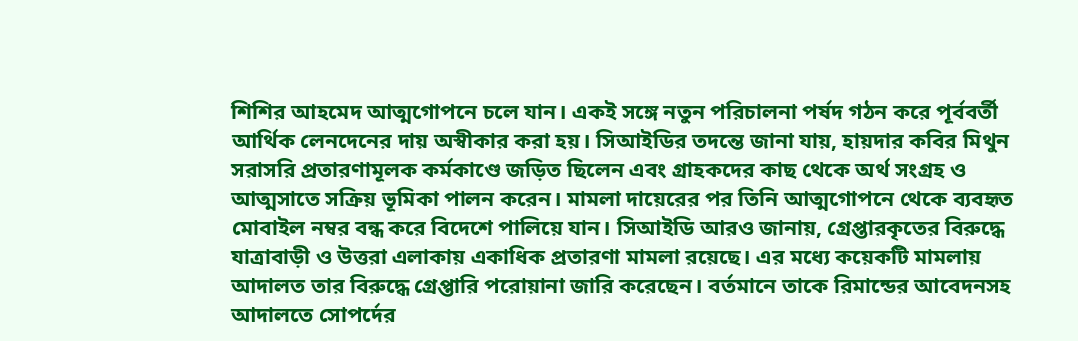শিশির আহমেদ আত্মগোপনে চলে যান। একই সঙ্গে নতুন পরিচালনা পর্ষদ গঠন করে পূর্ববর্তী আর্থিক লেনদেনের দায় অস্বীকার করা হয়। সিআইডির তদন্তে জানা যায়, হায়দার কবির মিথুন সরাসরি প্রতারণামূলক কর্মকাণ্ডে জড়িত ছিলেন এবং গ্রাহকদের কাছ থেকে অর্থ সংগ্রহ ও আত্মসাতে সক্রিয় ভূমিকা পালন করেন। মামলা দায়েরের পর তিনি আত্মগোপনে থেকে ব্যবহৃত মোবাইল নম্বর বন্ধ করে বিদেশে পালিয়ে যান। সিআইডি আরও জানায়, গ্রেপ্তারকৃতের বিরুদ্ধে যাত্রাবাড়ী ও উত্তরা এলাকায় একাধিক প্রতারণা মামলা রয়েছে। এর মধ্যে কয়েকটি মামলায় আদালত তার বিরুদ্ধে গ্রেপ্তারি পরোয়ানা জারি করেছেন। বর্তমানে তাকে রিমান্ডের আবেদনসহ আদালতে সোপর্দের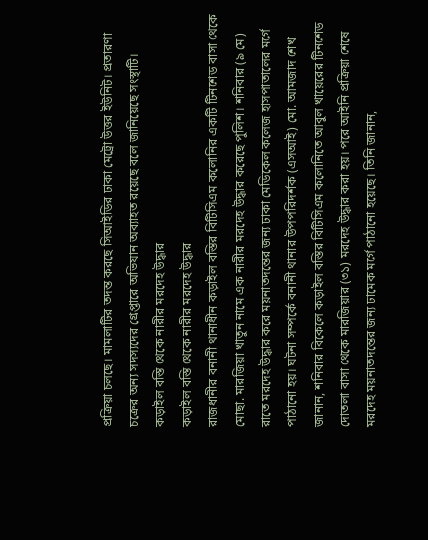প্রক্রিয়া চলছে। মামলাটির তদন্ত করছে সিআইডির ঢাকা মেট্রো উত্তর ইউনিট। প্রতারণা চক্রের অন্য সদস্যদের গ্রেপ্তারে অভিযান অব্যাহত রয়েছে বলে জানিয়েছে সংস্থাটি।
কড়াইল বস্তি থেকে নারীর মরদেহ উদ্ধার
কড়াইল বস্তি থেকে নারীর মরদেহ উদ্ধার
রাজধানীর বনানী থানাধীন কড়াইল বস্তির বিটিসিএম কলোনির একটি টিনশেড বাসা থেকে মোছা. মারজিয়া খাতুন নামে এক নারীর মরদেহ উদ্ধার করেছে পুলিশ। শনিবার (৯ মে) রাতে মরদেহ উদ্ধার করে ময়নাতদন্তের জন্য ঢাকা মেডিকেল কলেজ হাসপাতালের মর্গে পাঠানো হয়। ঘটনা সম্পর্কে বনানী থানার উপপরিদর্শক (এসআই) মো. আমজাদ শেখ জানান, শনিবার বিকেলে কড়াইল বস্তির বিটিসিএম কলোনিতে আবুল খায়েরের টিনশেড দোতলা বাসা থেকে মারজিয়ার (৩১) মরদেহ উদ্ধার করা হয়। পরে আইনি প্রক্রিয়া শেষে মরদেহ ময়নাতদন্তের জন্য ঢামেক মর্গে পাঠানো হয়েছে। তিনি জানান,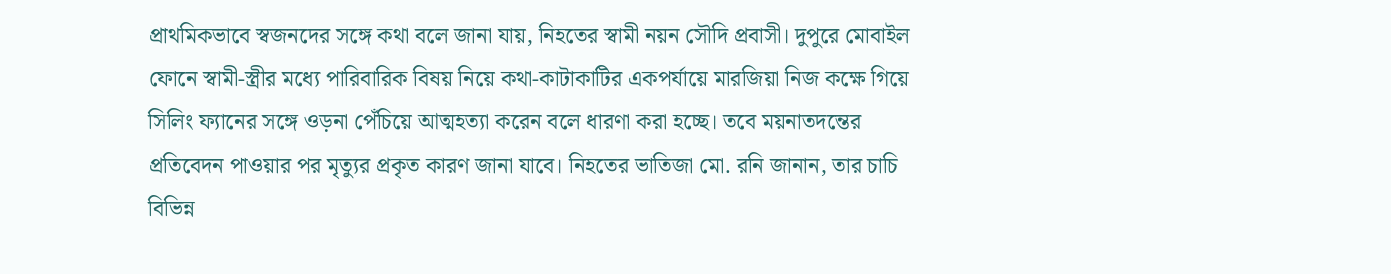প্রাথমিকভাবে স্বজনদের সঙ্গে কথা বলে জানা যায়, নিহতের স্বামী নয়ন সৌদি প্রবাসী। দুপুরে মোবাইল ফোনে স্বামী-স্ত্রীর মধ্যে পারিবারিক বিষয় নিয়ে কথা-কাটাকাটির একপর্যায়ে মারজিয়া নিজ কক্ষে গিয়ে সিলিং ফ্যানের সঙ্গে ওড়না পেঁচিয়ে আত্মহত্যা করেন বলে ধারণা করা হচ্ছে। তবে ময়নাতদন্তের প্রতিবেদন পাওয়ার পর মৃত্যুর প্রকৃত কারণ জানা যাবে। নিহতের ভাতিজা মো. রনি জানান, তার চাচি বিভিন্ন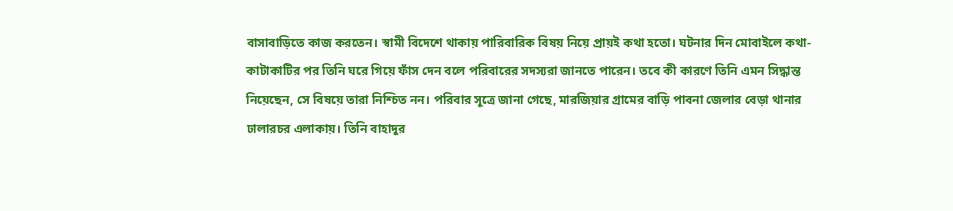বাসাবাড়িতে কাজ করতেন। স্বামী বিদেশে থাকায় পারিবারিক বিষয় নিয়ে প্রায়ই কথা হতো। ঘটনার দিন মোবাইলে কথা-কাটাকাটির পর তিনি ঘরে গিয়ে ফাঁস দেন বলে পরিবারের সদস্যরা জানতে পারেন। তবে কী কারণে তিনি এমন সিদ্ধান্ত নিয়েছেন, সে বিষয়ে তারা নিশ্চিত নন। পরিবার সূত্রে জানা গেছে, মারজিয়ার গ্রামের বাড়ি পাবনা জেলার বেড়া থানার ঢালারচর এলাকায়। তিনি বাহাদুর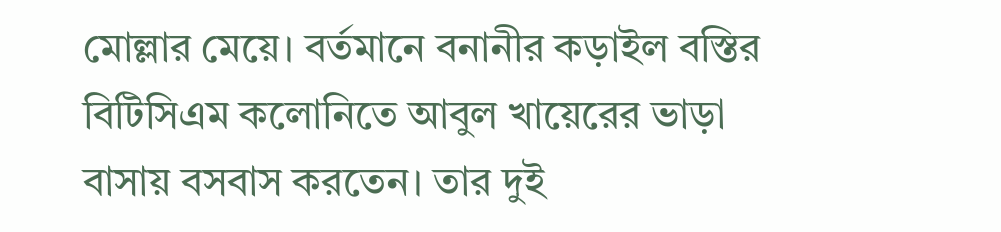মোল্লার মেয়ে। বর্তমানে বনানীর কড়াইল বস্তির বিটিসিএম কলোনিতে আবুল খায়েরের ভাড়া বাসায় বসবাস করতেন। তার দুই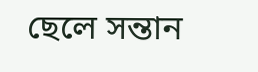ছেলে সন্তান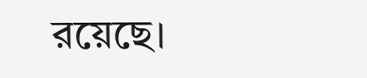রয়েছে।